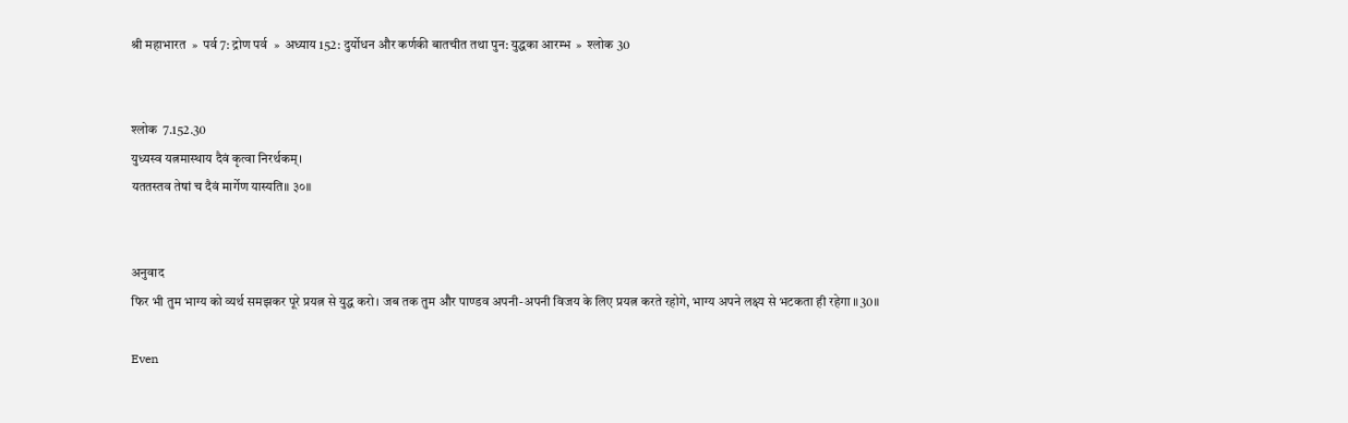श्री महाभारत  »  पर्व 7: द्रोण पर्व  »  अध्याय 152: दुर्योधन और कर्णकी बातचीत तथा पुन: युद्धका आरम्भ  »  श्लोक 30


श्लोक  7.152.30
युध्यस्व यत्नमास्थाय दैवं कृत्वा निरर्थकम्।
यततस्तव तेषां च दैवं मार्गेण यास्यति॥ ३०॥


अनुवाद
फिर भी तुम भाग्य को व्यर्थ समझकर पूरे प्रयत्न से युद्ध करो। जब तक तुम और पाण्डव अपनी-अपनी विजय के लिए प्रयत्न करते रहोगे, भाग्य अपने लक्ष्य से भटकता ही रहेगा ॥30॥

Even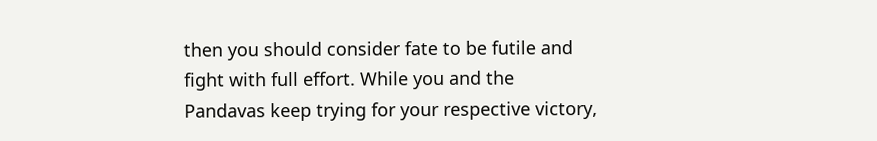then you should consider fate to be futile and fight with full effort. While you and the Pandavas keep trying for your respective victory,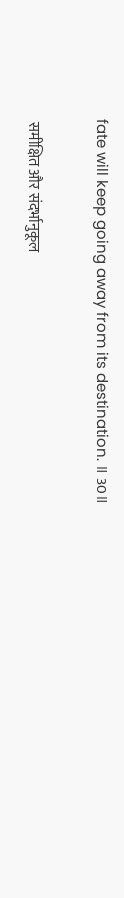fate will keep going away from its destination. ॥ 30॥

 समीक्षित और संदर्भानुकूल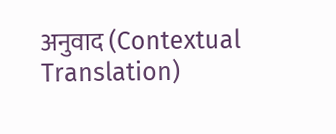अनुवाद (Contextual Translation)